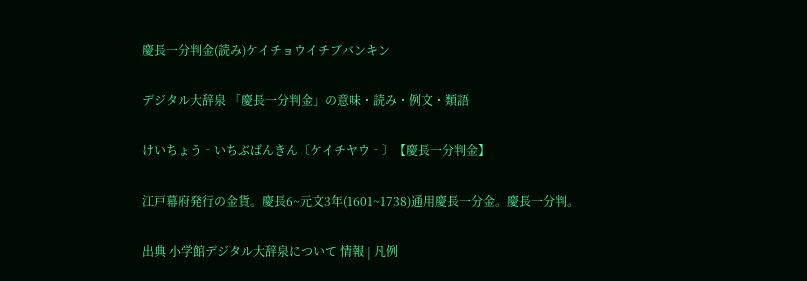慶長一分判金(読み)ケイチョウイチブバンキン

デジタル大辞泉 「慶長一分判金」の意味・読み・例文・類語

けいちょう‐いちぶばんきん〔ケイチヤウ‐〕【慶長一分判金】

江戸幕府発行の金貨。慶長6~元文3年(1601~1738)通用慶長一分金。慶長一分判。

出典 小学館デジタル大辞泉について 情報 | 凡例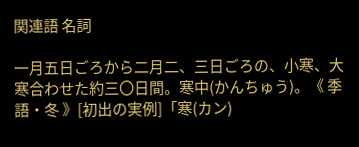関連語 名詞

一月五日ごろから二月二、三日ごろの、小寒、大寒合わせた約三〇日間。寒中(かんちゅう)。《 季語・冬 》[初出の実例]「寒(カン)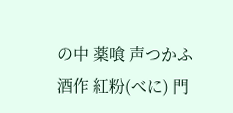の中 薬喰 声つかふ 酒作 紅粉(べに) 門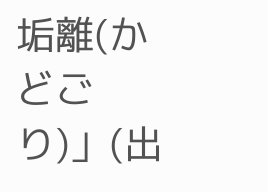垢離(かどごり)」(出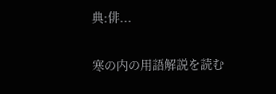典:俳...

寒の内の用語解説を読む